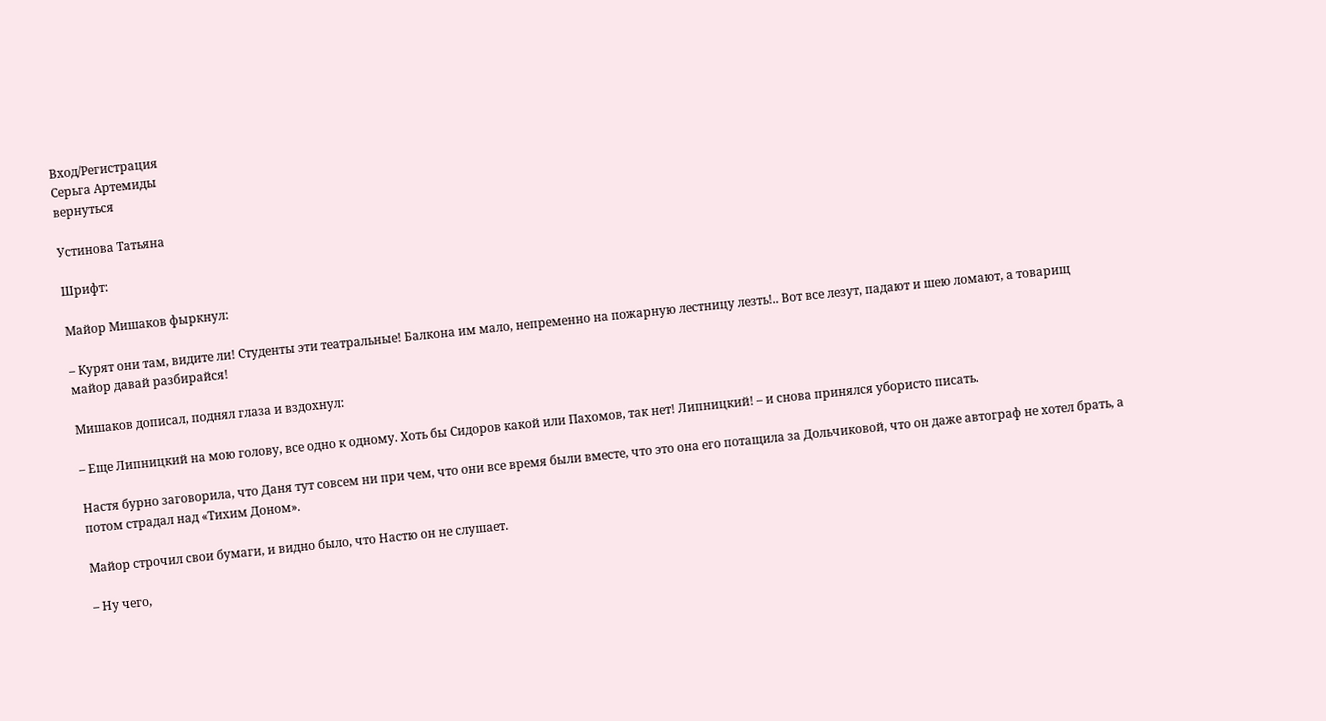Вход/Регистрация
Серьга Артемиды
вернуться

Устинова Татьяна

Шрифт:

Майор Мишаков фыркнул:

– Курят они там, видите ли! Студенты эти театральные! Балкона им мало, непременно на пожарную лестницу лезть!.. Вот все лезут, падают и шею ломают, а товарищ майор давай разбирайся!

Мишаков дописал, поднял глаза и вздохнул:

– Еще Липницкий на мою голову, все одно к одному. Хоть бы Сидоров какой или Пахомов, так нет! Липницкий! – и снова принялся убористо писать.

Настя бурно заговорила, что Даня тут совсем ни при чем, что они все время были вместе, что это она его потащила за Дольчиковой, что он даже автограф не хотел брать, а потом страдал над «Тихим Доном».

Майор строчил свои бумаги, и видно было, что Настю он не слушает.

– Ну чего,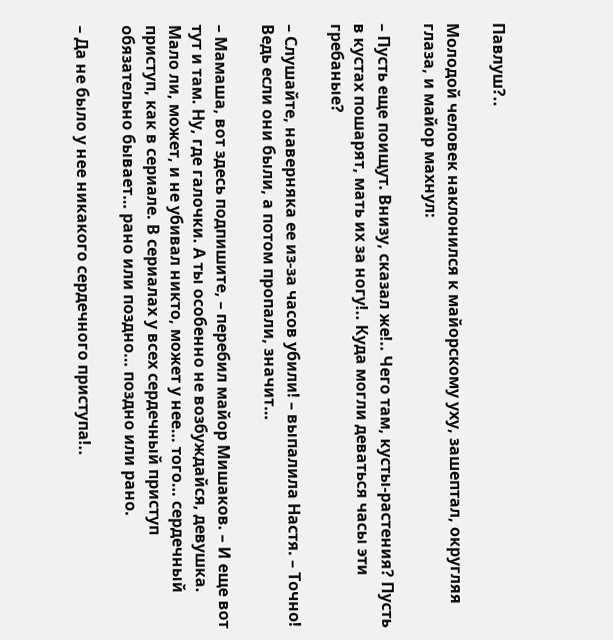Павлуш?..

Молодой человек наклонился к майорскому уху, зашептал, округляя глаза, и майор махнул:

– Пусть еще поищут. Внизу, сказал же!.. Чего там, кусты-растения? Пусть в кустах пошарят, мать их за ногу!.. Куда могли деваться часы эти гребаные?

– Слушайте, наверняка ее из-за часов убили! – выпалила Настя. – Точно! Ведь если они были, а потом пропали, значит…

– Мамаша, вот здесь подпишите, – перебил майор Мишаков. – И еще вот тут и там. Ну, где галочки. А ты особенно не возбуждайся, девушка. Мало ли, может, и не убивал никто, может у нее… того… сердечный приступ, как в сериале. В сериалах у всех сердечный приступ обязательно бывает… рано или поздно… поздно или рано.

– Да не было у нее никакого сердечного приступа!..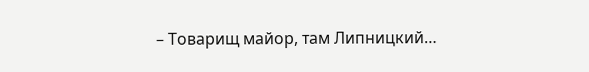– Товарищ майор, там Липницкий…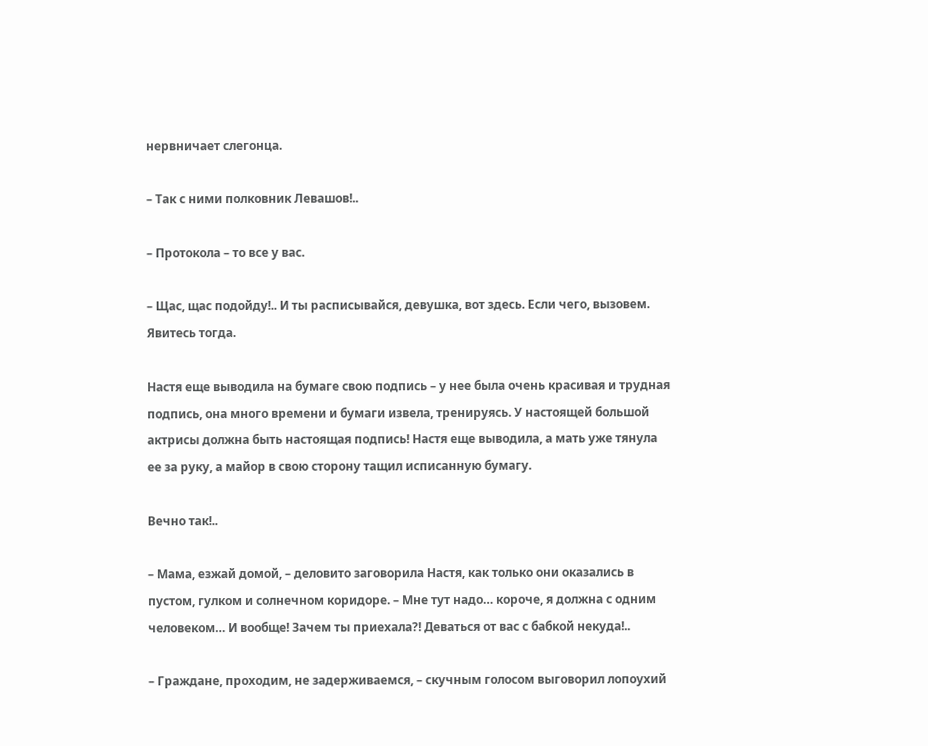нервничает слегонца.

– Так с ними полковник Левашов!..

– Протокола – то все у вас.

– Щас, щас подойду!.. И ты расписывайся, девушка, вот здесь. Если чего, вызовем. Явитесь тогда.

Настя еще выводила на бумаге свою подпись – у нее была очень красивая и трудная подпись, она много времени и бумаги извела, тренируясь. У настоящей большой актрисы должна быть настоящая подпись! Настя еще выводила, а мать уже тянула ее за руку, а майор в свою сторону тащил исписанную бумагу.

Вечно так!..

– Мама, езжай домой, – деловито заговорила Настя, как только они оказались в пустом, гулком и солнечном коридоре. – Мне тут надо… короче, я должна с одним человеком… И вообще! Зачем ты приехала?! Деваться от вас с бабкой некуда!..

– Граждане, проходим, не задерживаемся, – скучным голосом выговорил лопоухий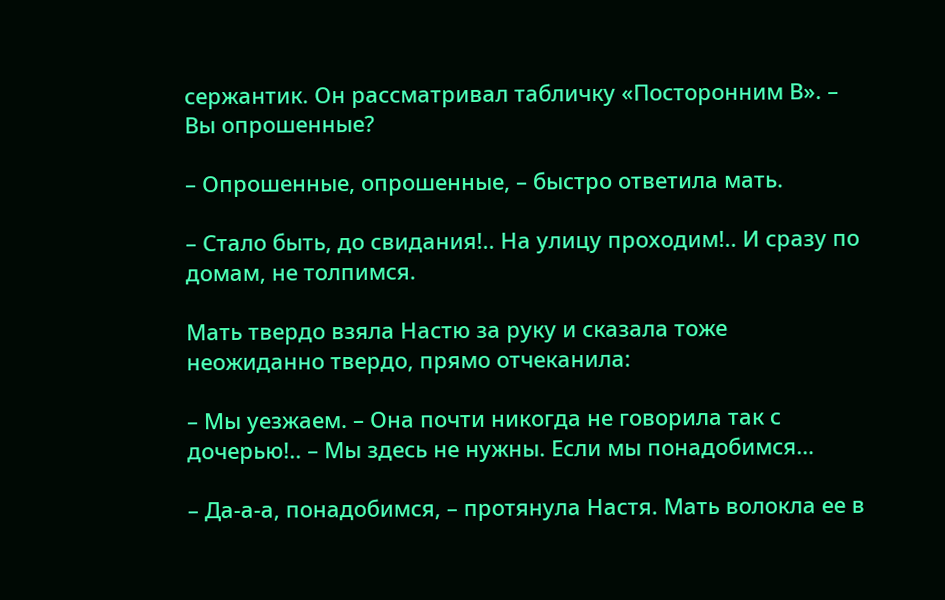сержантик. Он рассматривал табличку «Посторонним В». – Вы опрошенные?

– Опрошенные, опрошенные, – быстро ответила мать.

– Стало быть, до свидания!.. На улицу проходим!.. И сразу по домам, не толпимся.

Мать твердо взяла Настю за руку и сказала тоже неожиданно твердо, прямо отчеканила:

– Мы уезжаем. – Она почти никогда не говорила так с дочерью!.. – Мы здесь не нужны. Если мы понадобимся…

– Да-а-а, понадобимся, – протянула Настя. Мать волокла ее в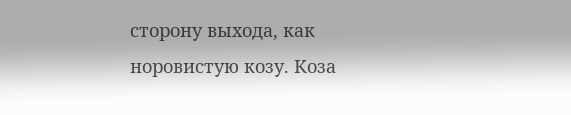сторону выхода, как норовистую козу. Коза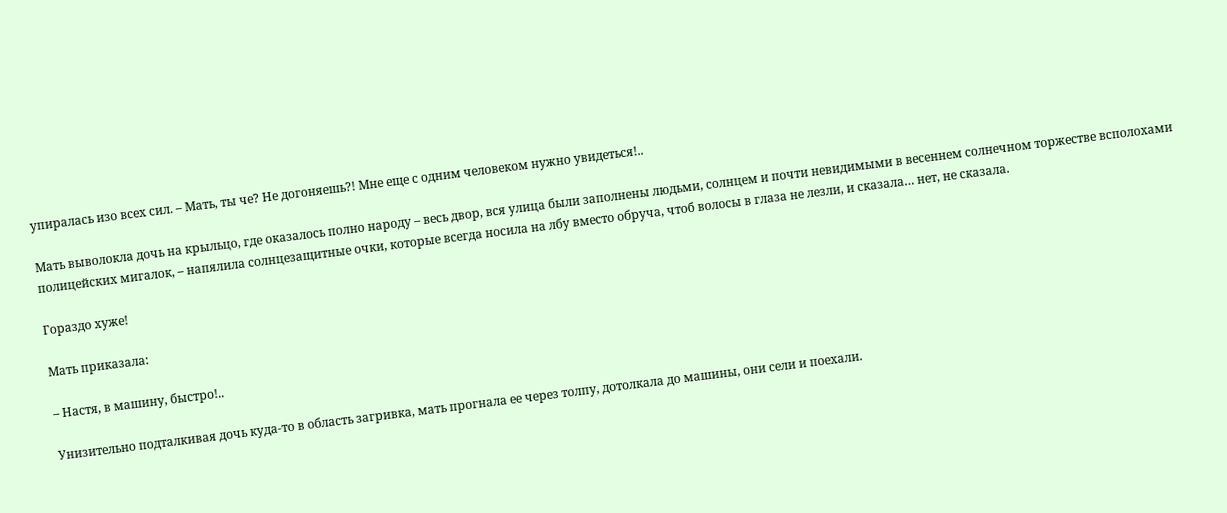упиралась изо всех сил. – Мать, ты че? Не догоняешь?! Мне еще с одним человеком нужно увидеться!..

Мать выволокла дочь на крыльцо, где оказалось полно народу – весь двор, вся улица были заполнены людьми, солнцем и почти невидимыми в весеннем солнечном торжестве всполохами полицейских мигалок, – напялила солнцезащитные очки, которые всегда носила на лбу вместо обруча, чтоб волосы в глаза не лезли, и сказала… нет, не сказала.

Гораздо хуже!

Мать приказала:

– Настя, в машину, быстро!..

Унизительно подталкивая дочь куда-то в область загривка, мать прогнала ее через толпу, дотолкала до машины, они сели и поехали.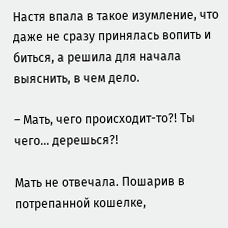Настя впала в такое изумление, что даже не сразу принялась вопить и биться, а решила для начала выяснить, в чем дело.

– Мать, чего происходит-то?! Ты чего… дерешься?!

Мать не отвечала. Пошарив в потрепанной кошелке,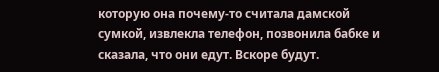которую она почему-то считала дамской сумкой, извлекла телефон, позвонила бабке и сказала, что они едут. Вскоре будут.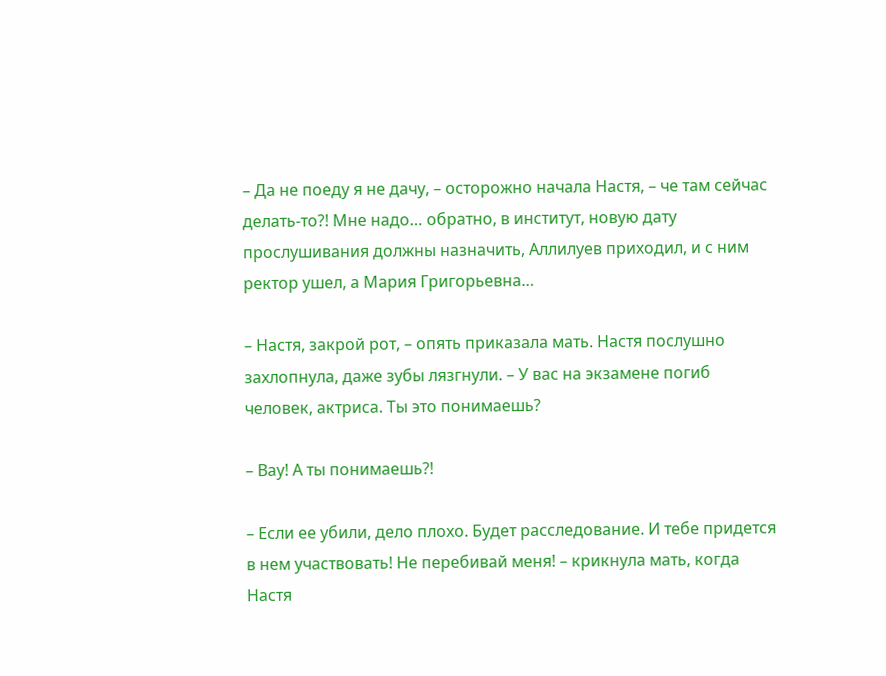– Да не поеду я не дачу, – осторожно начала Настя, – че там сейчас делать-то?! Мне надо… обратно, в институт, новую дату прослушивания должны назначить, Аллилуев приходил, и с ним ректор ушел, а Мария Григорьевна…

– Настя, закрой рот, – опять приказала мать. Настя послушно захлопнула, даже зубы лязгнули. – У вас на экзамене погиб человек, актриса. Ты это понимаешь?

– Вау! А ты понимаешь?!

– Если ее убили, дело плохо. Будет расследование. И тебе придется в нем участвовать! Не перебивай меня! – крикнула мать, когда Настя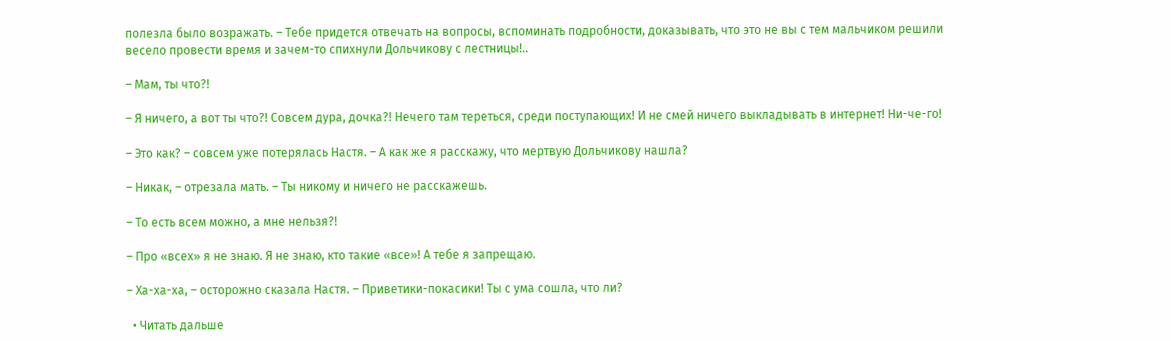полезла было возражать. – Тебе придется отвечать на вопросы, вспоминать подробности, доказывать, что это не вы с тем мальчиком решили весело провести время и зачем-то спихнули Дольчикову с лестницы!..

– Мам, ты что?!

– Я ничего, а вот ты что?! Совсем дура, дочка?! Нечего там тереться, среди поступающих! И не смей ничего выкладывать в интернет! Ни-че-го!

– Это как? – совсем уже потерялась Настя. – А как же я расскажу, что мертвую Дольчикову нашла?

– Никак, – отрезала мать. – Ты никому и ничего не расскажешь.

– То есть всем можно, а мне нельзя?!

– Про «всех» я не знаю. Я не знаю, кто такие «все»! А тебе я запрещаю.

– Ха-ха-ха, – осторожно сказала Настя. – Приветики-покасики! Ты с ума сошла, что ли?

  • Читать дальше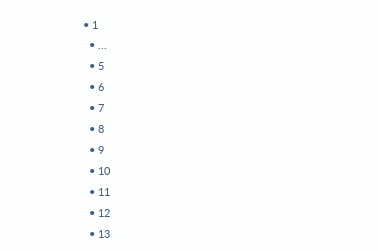• 1
  • ...
  • 5
  • 6
  • 7
  • 8
  • 9
  • 10
  • 11
  • 12
  • 13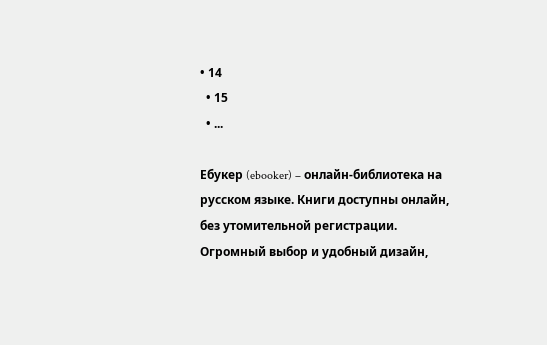• 14
  • 15
  • ...

Ебукер (ebooker) – онлайн-библиотека на русском языке. Книги доступны онлайн, без утомительной регистрации. Огромный выбор и удобный дизайн,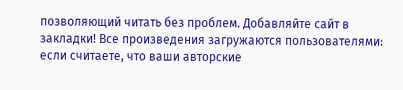позволяющий читать без проблем. Добавляйте сайт в закладки! Все произведения загружаются пользователями: если считаете, что ваши авторские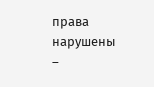права нарушены –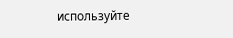используйте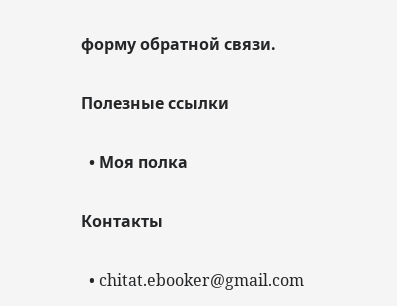форму обратной связи.

Полезные ссылки

  • Моя полка

Контакты

  • chitat.ebooker@gmail.com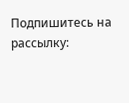Подпишитесь на рассылку: